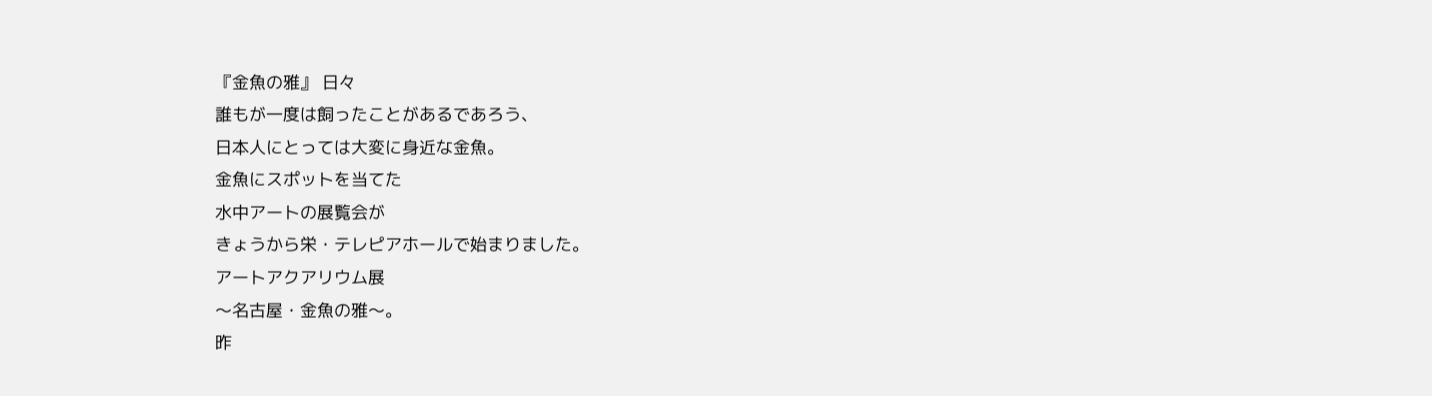『金魚の雅』 日々
誰もが一度は飼ったことがあるであろう、
日本人にとっては大変に身近な金魚。
金魚にスポットを当てた
水中アートの展覧会が
きょうから栄・テレピアホールで始まりました。
アートアクアリウム展
〜名古屋・金魚の雅〜。
昨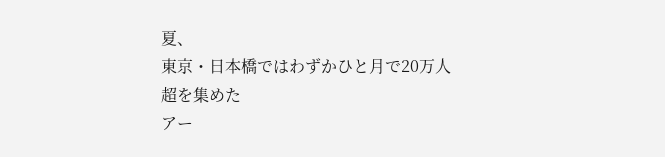夏、
東京・日本橋ではわずかひと月で20万人超を集めた
アー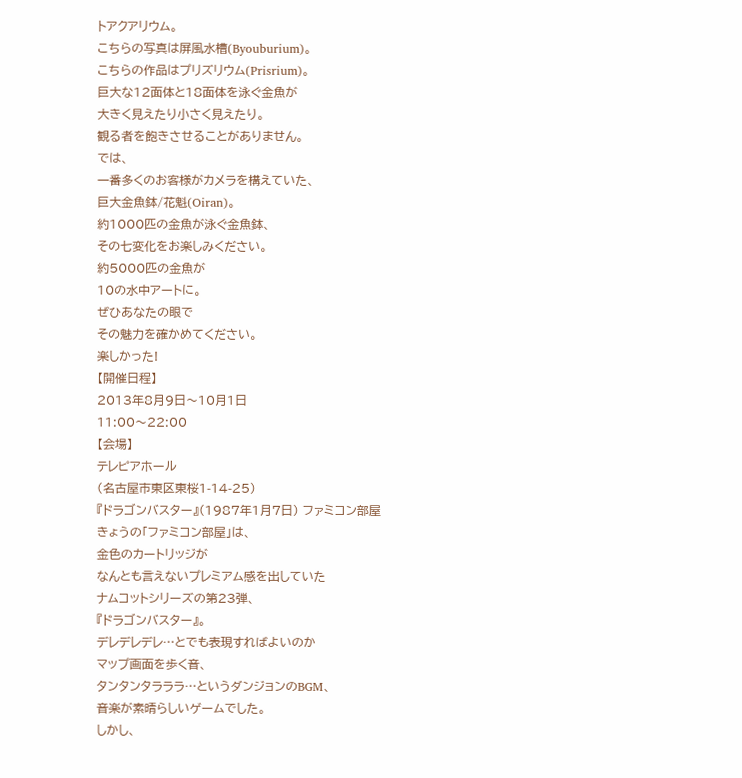トアクアリウム。
こちらの写真は屏風水槽(Byouburium)。
こちらの作品はプリズリウム(Prisrium)。
巨大な12面体と18面体を泳ぐ金魚が
大きく見えたり小さく見えたり。
観る者を飽きさせることがありません。
では、
一番多くのお客様がカメラを構えていた、
巨大金魚鉢/花魁(Oiran)。
約1000匹の金魚が泳ぐ金魚鉢、
その七変化をお楽しみください。
約5000匹の金魚が
10の水中アートに。
ぜひあなたの眼で
その魅力を確かめてください。
楽しかった!
【開催日程】
2013年8月9日〜10月1日
11:00〜22:00
【会場】
テレピアホール
(名古屋市東区東桜1-14-25)
『ドラゴンバスター』(1987年1月7日) ファミコン部屋
きょうの「ファミコン部屋」は、
金色のカートリッジが
なんとも言えないプレミアム感を出していた
ナムコットシリーズの第23弾、
『ドラゴンバスター』。
デレデレデレ…とでも表現すればよいのか
マップ画面を歩く音、
タンタンタラララ…というダンジョンのBGM、
音楽が素晴らしいゲームでした。
しかし、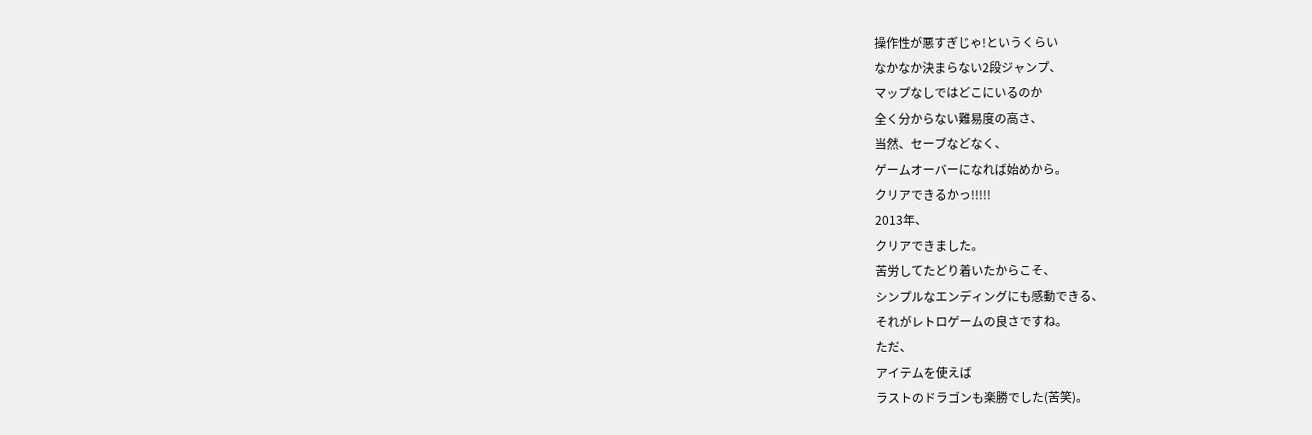操作性が悪すぎじゃ!というくらい
なかなか決まらない2段ジャンプ、
マップなしではどこにいるのか
全く分からない難易度の高さ、
当然、セーブなどなく、
ゲームオーバーになれば始めから。
クリアできるかっ!!!!!
2013年、
クリアできました。
苦労してたどり着いたからこそ、
シンプルなエンディングにも感動できる、
それがレトロゲームの良さですね。
ただ、
アイテムを使えば
ラストのドラゴンも楽勝でした(苦笑)。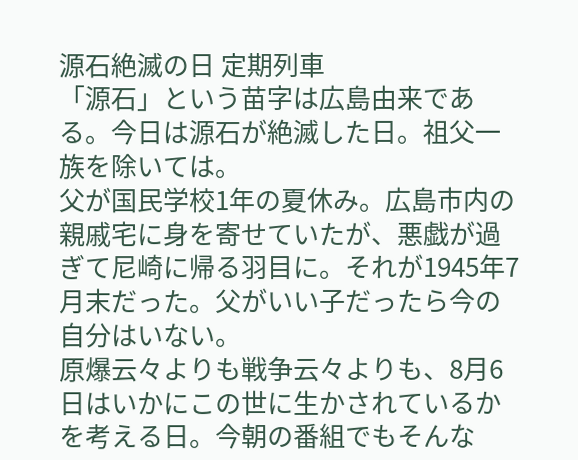源石絶滅の日 定期列車
「源石」という苗字は広島由来である。今日は源石が絶滅した日。祖父一族を除いては。
父が国民学校1年の夏休み。広島市内の親戚宅に身を寄せていたが、悪戯が過ぎて尼崎に帰る羽目に。それが1945年7月末だった。父がいい子だったら今の自分はいない。
原爆云々よりも戦争云々よりも、8月6日はいかにこの世に生かされているかを考える日。今朝の番組でもそんな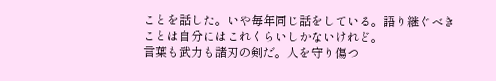ことを話した。いや毎年同じ話をしている。語り継ぐべきことは自分にはこれくらいしかないけれど。
言葉も武力も諸刃の剣だ。人を守り傷つ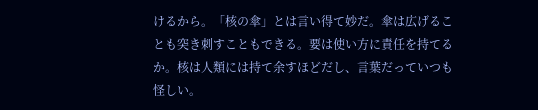けるから。「核の傘」とは言い得て妙だ。傘は広げることも突き刺すこともできる。要は使い方に責任を持てるか。核は人類には持て余すほどだし、言葉だっていつも怪しい。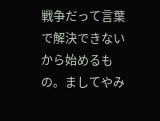戦争だって言葉で解決できないから始めるもの。ましてやみ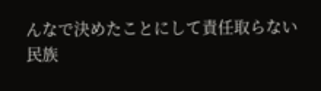んなで決めたことにして責任取らない民族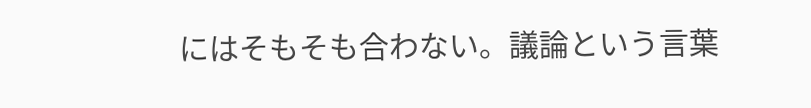にはそもそも合わない。議論という言葉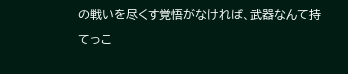の戦いを尽くす覚悟がなければ、武器なんて持てっこ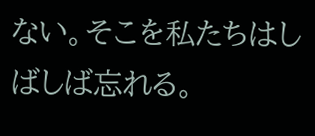ない。そこを私たちはしばしば忘れる。